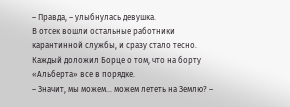– Правда, – улыбнулась девушка.
В отсек вошли остальные работники карантинной службы, и сразу стало тесно. Каждый доложил Борце о том, что на борту «Альберта» все в порядке.
– Значит, мы можем… можем лететь на Землю? –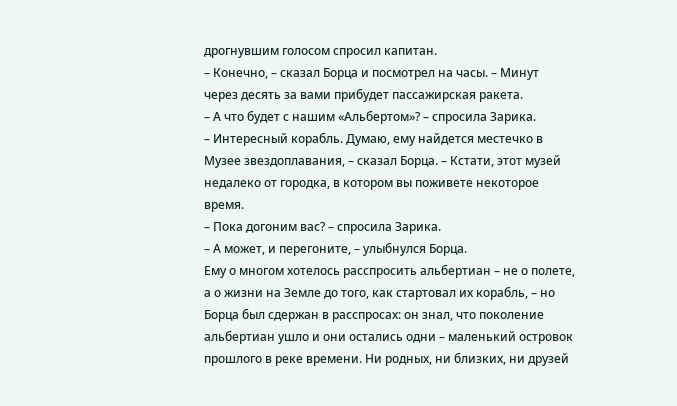дрогнувшим голосом спросил капитан.
– Конечно, – сказал Борца и посмотрел на часы. – Минут через десять за вами прибудет пассажирская ракета.
– А что будет с нашим «Альбертом»? – спросила Зарика.
– Интересный корабль. Думаю, ему найдется местечко в Музее звездоплавания, – сказал Борца. – Кстати, этот музей недалеко от городка, в котором вы поживете некоторое время.
– Пока догоним вас? – спросила Зарика.
– А может, и перегоните, – улыбнулся Борца.
Ему о многом хотелось расспросить альбертиан – не о полете, а о жизни на Земле до того, как стартовал их корабль, – но Борца был сдержан в расспросах: он знал, что поколение альбертиан ушло и они остались одни – маленький островок прошлого в реке времени. Ни родных, ни близких, ни друзей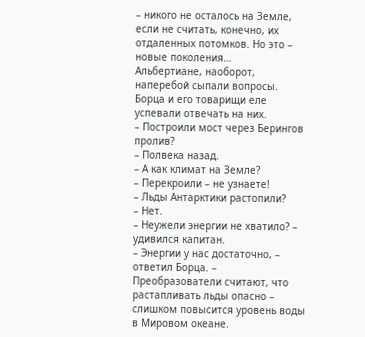– никого не осталось на Земле, если не считать, конечно, их отдаленных потомков. Но это – новые поколения…
Альбертиане, наоборот, наперебой сыпали вопросы. Борца и его товарищи еле успевали отвечать на них.
– Построили мост через Берингов пролив?
– Полвека назад.
– А как климат на Земле?
– Перекроили – не узнаете!
– Льды Антарктики растопили?
– Нет.
– Неужели энергии не хватило? – удивился капитан.
– Энергии у нас достаточно, – ответил Борца. – Преобразователи считают, что растапливать льды опасно – слишком повысится уровень воды в Мировом океане.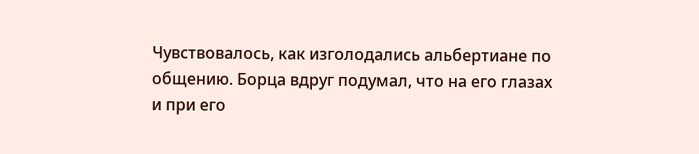Чувствовалось, как изголодались альбертиане по общению. Борца вдруг подумал, что на его глазах и при его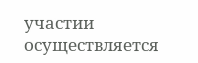участии осуществляется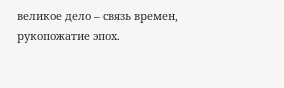великое дело – связь времен, рукопожатие эпох.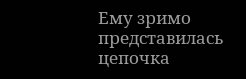Ему зримо представилась цепочка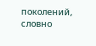поколений, словно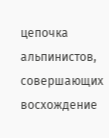цепочка альпинистов, совершающих восхождение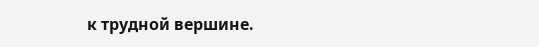к трудной вершине.